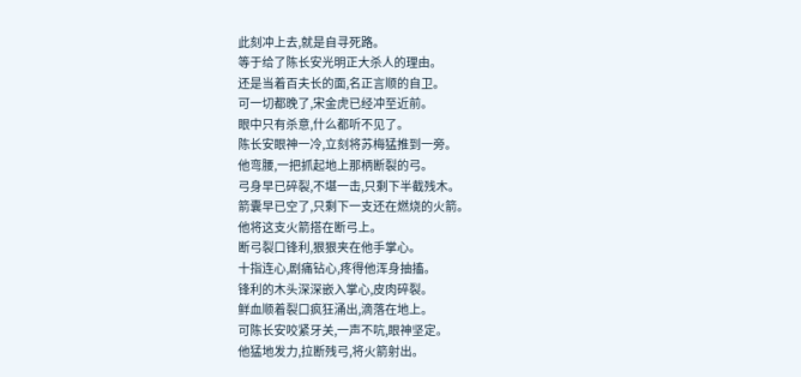此刻冲上去,就是自寻死路。
等于给了陈长安光明正大杀人的理由。
还是当着百夫长的面,名正言顺的自卫。
可一切都晚了,宋金虎已经冲至近前。
眼中只有杀意,什么都听不见了。
陈长安眼神一冷,立刻将苏梅猛推到一旁。
他弯腰,一把抓起地上那柄断裂的弓。
弓身早已碎裂,不堪一击,只剩下半截残木。
箭囊早已空了,只剩下一支还在燃烧的火箭。
他将这支火箭搭在断弓上。
断弓裂口锋利,狠狠夹在他手掌心。
十指连心,剧痛钻心,疼得他浑身抽搐。
锋利的木头深深嵌入掌心,皮肉碎裂。
鲜血顺着裂口疯狂涌出,滴落在地上。
可陈长安咬紧牙关,一声不吭,眼神坚定。
他猛地发力,拉断残弓,将火箭射出。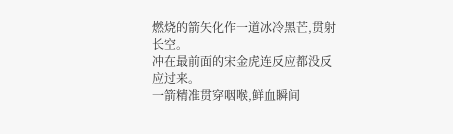燃烧的箭矢化作一道冰冷黑芒,贯射长空。
冲在最前面的宋金虎连反应都没反应过来。
一箭精准贯穿咽喉,鲜血瞬间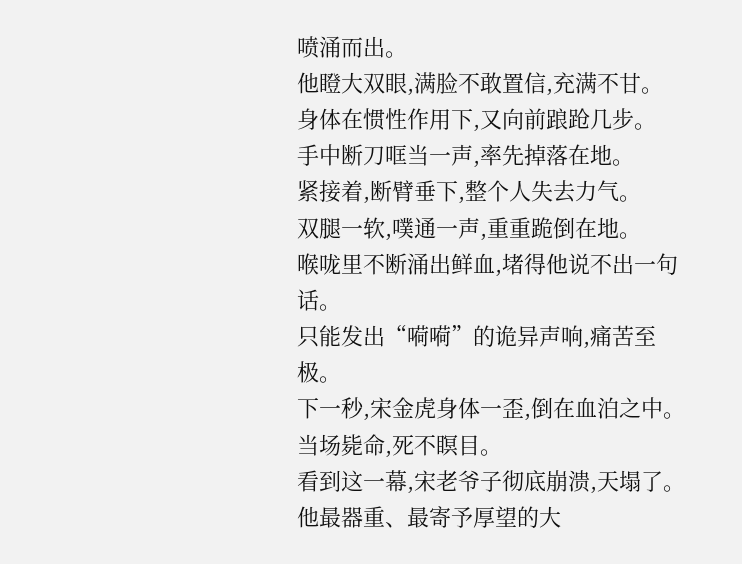喷涌而出。
他瞪大双眼,满脸不敢置信,充满不甘。
身体在惯性作用下,又向前踉跄几步。
手中断刀哐当一声,率先掉落在地。
紧接着,断臂垂下,整个人失去力气。
双腿一软,噗通一声,重重跪倒在地。
喉咙里不断涌出鲜血,堵得他说不出一句话。
只能发出“嗬嗬”的诡异声响,痛苦至极。
下一秒,宋金虎身体一歪,倒在血泊之中。
当场毙命,死不瞑目。
看到这一幕,宋老爷子彻底崩溃,天塌了。
他最器重、最寄予厚望的大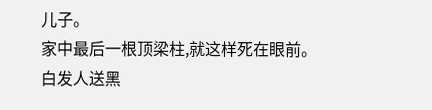儿子。
家中最后一根顶梁柱,就这样死在眼前。
白发人送黑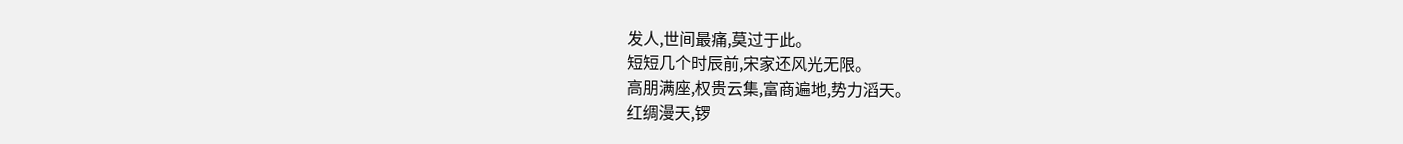发人,世间最痛,莫过于此。
短短几个时辰前,宋家还风光无限。
高朋满座,权贵云集,富商遍地,势力滔天。
红绸漫天,锣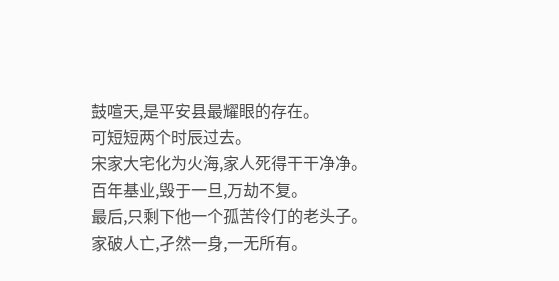鼓喧天,是平安县最耀眼的存在。
可短短两个时辰过去。
宋家大宅化为火海,家人死得干干净净。
百年基业,毁于一旦,万劫不复。
最后,只剩下他一个孤苦伶仃的老头子。
家破人亡,孑然一身,一无所有。